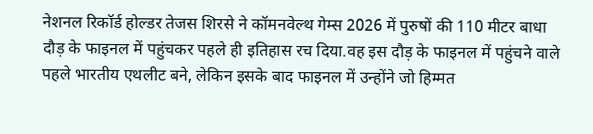नेशनल रिकॉर्ड होल्डर तेजस शिरसे ने कॉमनवेल्थ गेम्स 2026 में पुरुषों की 110 मीटर बाधा दौड़ के फाइनल में पहुंचकर पहले ही इतिहास रच दिया.वह इस दौड़ के फाइनल में पहुंचने वाले पहले भारतीय एथलीट बने, लेकिन इसके बाद फाइनल में उन्होंने जो हिम्मत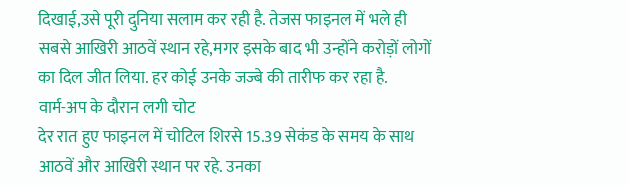दिखाई,उसे पूरी दुनिया सलाम कर रही है. तेजस फाइनल में भले ही सबसे आखिरी आठवें स्थान रहे,मगर इसके बाद भी उन्होंने करोड़ों लोगों का दिल जीत लिया. हर कोई उनके जज्बे की तारीफ कर रहा है.
वार्म-अप के दौरान लगी चोट
देर रात हुए फाइनल में चोटिल शिरसे 15.39 सेकंड के समय के साथ आठवें और आखिरी स्थान पर रहे. उनका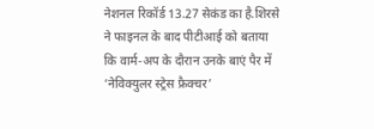नेशनल रिकॉर्ड 13.27 सेकंड का है.शिरसे ने फाइनल के बाद पीटीआई को बताया कि वार्म-अप के दौरान उनके बाएं पैर में ‘नेविक्युलर स्ट्रेस फ्रैक्चर’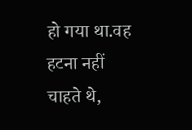हो गया था.वह हटना नहीं चाहते थे,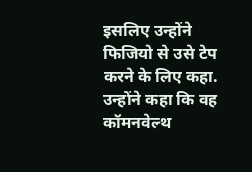इसलिए उन्होंने फिजियो से उसे टेप करने के लिए कहा. उन्होंने कहा कि वह कॉमनवेल्थ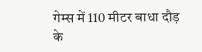गेम्स में 110 मीटर बाधा दौड़ के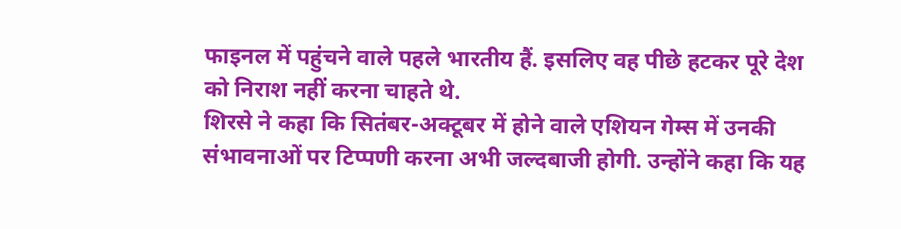फाइनल में पहुंचने वाले पहले भारतीय हैं. इसलिए वह पीछे हटकर पूरे देश को निराश नहीं करना चाहते थे.
शिरसे ने कहा कि सितंबर-अक्टूबर में होने वाले एशियन गेम्स में उनकी संभावनाओं पर टिप्पणी करना अभी जल्दबाजी होगी. उन्होंने कहा कि यह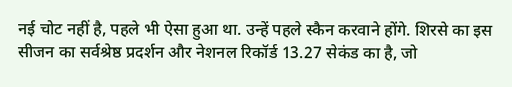नई चोट नहीं है, पहले भी ऐसा हुआ था. उन्हें पहले स्कैन करवाने होंगे. शिरसे का इस सीजन का सर्वश्रेष्ठ प्रदर्शन और नेशनल रिकॉर्ड 13.27 सेकंड का है, जो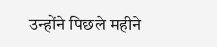उन्होंने पिछले महीने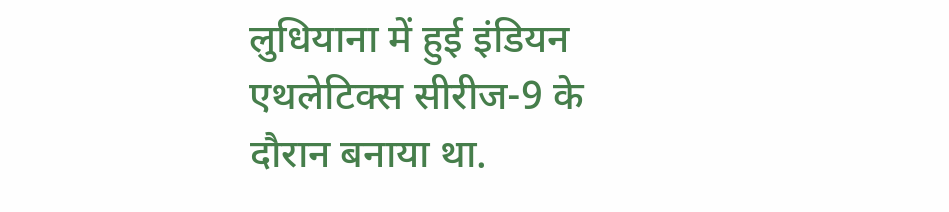लुधियाना में हुई इंडियन एथलेटिक्स सीरीज-9 के दौरान बनाया था.